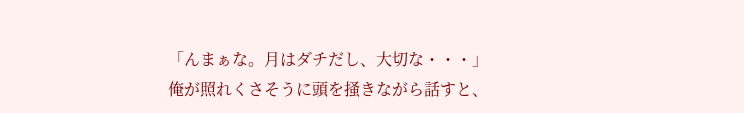「んまぁな。月はダチだし、大切な・・・」 俺が照れくさそうに頭を掻きながら話すと、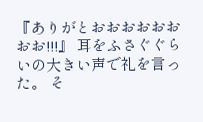『ありがとおおおおおおおお!!!』 耳をふさぐぐらいの大きい声で礼を言った。 そ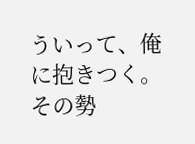ういって、俺に抱きつく。 その勢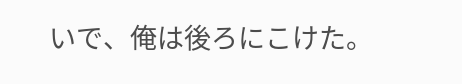いで、俺は後ろにこけた。